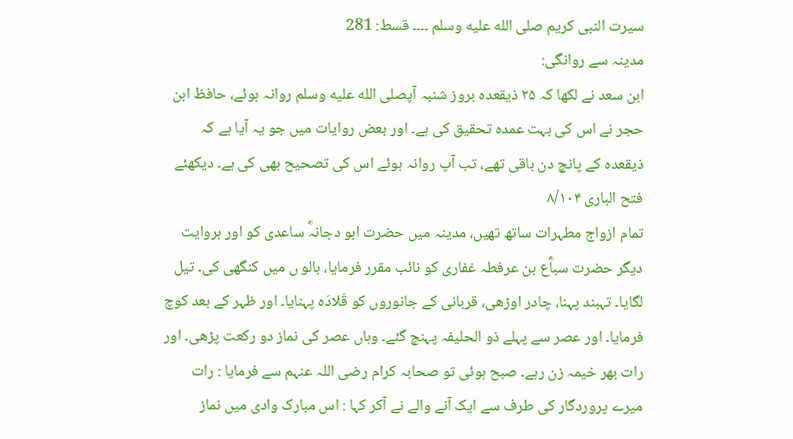سیرت النبی کریم صلى الله عليه وسلم ۔۔۔۔ قسط: 281
مدینہ سے روانگی:
ابن سعد نے لکھا کہ ۲۵ ذیقعدہ بروز شنبہ آپصلى الله عليه وسلم روانہ ہوئے، حافظ ابن حجر نے اس کی بہت عمدہ تحقیق کی ہے۔ اور بعض روایات میں جو یہ آیا ہے کہ ذیقعدہ کے پانچ دن باقی تھے، تب آپ روانہ ہوئے اس کی تصحیح بھی کی ہے۔ دیکھئے فتح الباری ۸/۱۰۴
تمام ازواج مطہرات ساتھ تھیں، مدینہ میں حضرت ابو دجانہؓ ساعدی کو اور بروایت دیگر حضرت سباؓع بن عرفطہ غفاری کو نائب مقرر فرمایا، بالو ں میں کنگھی کی۔ تیل لگایا۔ تہبند پہنا، چادر اوڑھی، قربانی کے جانوروں کو قَلادَہ پہنایا۔ اور ظہر کے بعد کوچ فرمایا۔ اور عصر سے پہلے ذو الحلیفہ پہنچ گئے۔ وہاں عصر کی نماز دو رکعت پڑھی۔ اور رات بھر خیمہ زن رہے۔ صبح ہوئی تو صحابہ کرام رضی اللہ عنہم سے فرمایا : رات میرے پروردگار کی طرف سے ایک آنے والے نے آکر کہا : اس مبارک وادی میں نماز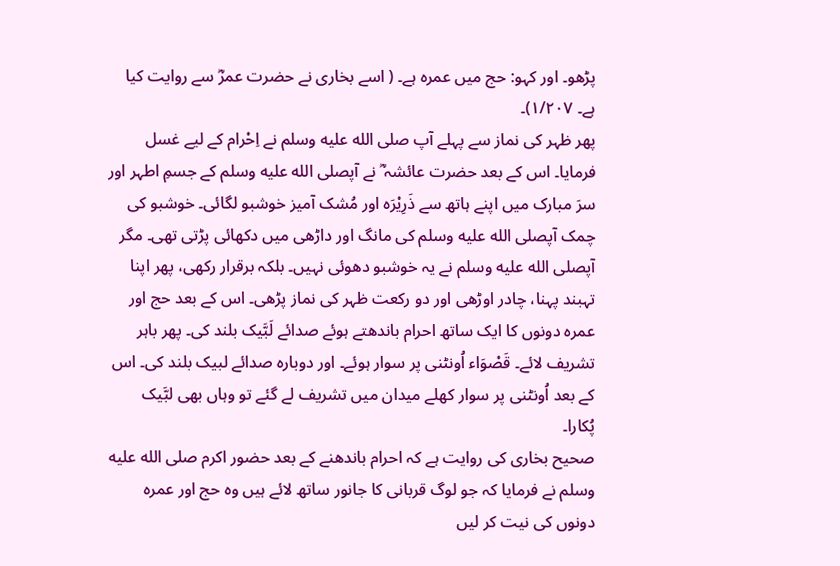پڑھو۔ اور کہو: حج میں عمرہ ہے۔ ( اسے بخاری نے حضرت عمرؓ سے روایت کیا ہے۔ ۱/۲۰۷)۔
پھر ظہر کی نماز سے پہلے آپ صلى الله عليه وسلم نے اِحْرام کے لیے غسل فرمایا۔ اس کے بعد حضرت عائشہ ؓ نے آپصلى الله عليه وسلم کے جسمِ اطہر اور سرَ مبارک میں اپنے ہاتھ سے ذَرِیْرَہ اور مُشک آمیز خوشبو لگائی۔ خوشبو کی چمک آپصلى الله عليه وسلم کی مانگ اور داڑھی میں دکھائی پڑتی تھی۔ مگر آپصلى الله عليه وسلم نے یہ خوشبو دھوئی نہیں۔ بلکہ برقرار رکھی، پھر اپنا تہبند پہنا، چادر اوڑھی اور دو رکعت ظہر کی نماز پڑھی۔ اس کے بعد حج اور عمرہ دونوں کا ایک ساتھ احرام باندھتے ہوئے صدائے لَبَّیک بلند کی۔ پھر باہر تشریف لائے۔ قَصْوَاء اُونٹنی پر سوار ہوئے۔ اور دوبارہ صدائے لبیک بلند کی۔ اس کے بعد اُونٹنی پر سوار کھلے میدان میں تشریف لے گئے تو وہاں بھی لبَّیک پُکارا۔
صحیح بخاری کی روایت ہے کہ احرام باندھنے کے بعد حضور اکرم صلى الله عليه وسلم نے فرمایا کہ جو لوگ قربانی کا جانور ساتھ لائے ہیں وہ حج اور عمرہ دونوں کی نیت کر لیں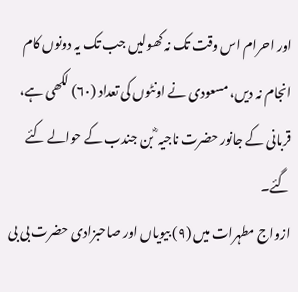اور احرام اس وقت تک نہ کھولیں جب تک یہ دونوں کام انجام نہ دیں، مسعودی نے اونٹوں کی تعداد (۶۰) لکھی ہے، قربانی کے جانور حضرت ناجیہ ؓ بن جندب کے حوالے کئے گئے۔
ازواج مطہرات میں (۹) بیویاں اور صاحبزادی حضرت بی بی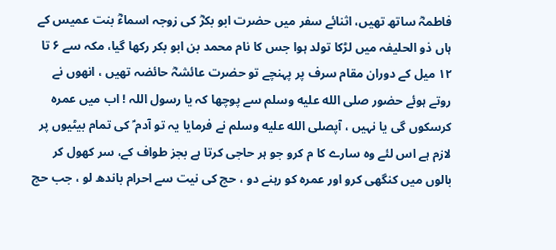فاطمہؓ ساتھ تھیں، اثنائے سفر میں حضرت ابو بکرؓ کی زوجہ اسماءؓ بنت عمیس کے ہاں ذو الحلیفہ میں لڑکا تولد ہوا جس کا نام محمد بن ابو بکر رکھا گیا، مکہ سے ۶ تا ۱۲ میل کے دوران مقام سرف پر پہنچے تو حضرت عائشہؓ حائضہ تھیں ، انھوں نے روتے ہوئے حضور صلى الله عليه وسلم سے پوچھا کہ یا رسول اللہ ! اب میں عمرہ کرسکوں گی یا نہیں ، آپصلى الله عليه وسلم نے فرمایا یہ تو آدم ؑ کی تمام بیٹیوں پر لازم ہے اس لئے وہ سارے کا م کرو جو ہر حاجی کرتا ہے بجز طواف کے، سر کھول کر بالوں میں کنگھی کرو اور عمرہ کو رہنے دو ، حج کی نیت سے احرام باندھ لو ، جب حج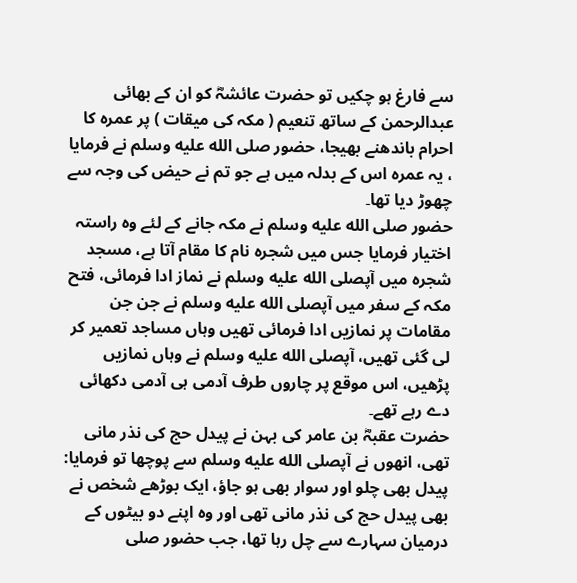سے فارغ ہو چکیں تو حضرت عائشہؓ کو ان کے بھائی عبدالرحمن کے ساتھ تنعیم ( مکہ کی میقات ) پر عمرہ کا احرام باندھنے بھیجا، حضور صلى الله عليه وسلم نے فرمایا ، یہ عمرہ اس کے بدلہ میں ہے جو تم نے حیض کی وجہ سے چھوڑ دیا تھا۔
حضور صلى الله عليه وسلم نے مکہ جانے کے لئے وہ راستہ اختیار فرمایا جس میں شجرہ نام کا مقام آتا ہے، مسجد شجرہ میں آپصلى الله عليه وسلم نے نماز ادا فرمائی، فتح مکہ کے سفر میں آپصلى الله عليه وسلم نے جن جن مقامات پر نمازیں ادا فرمائی تھیں وہاں مساجد تعمیر کر لی گئی تھیں، آپصلى الله عليه وسلم نے وہاں نمازیں پڑھیں، اس موقع پر چاروں طرف آدمی ہی آدمی دکھائی دے رہے تھے۔
حضرت عقبہؓ بن عامر کی بہن نے پیدل حج کی نذر مانی تھی، انھوں نے آپصلى الله عليه وسلم سے پوچھا تو فرمایا: پیدل بھی چلو اور سوار بھی ہو جاؤ، ایک بوڑھے شخص نے بھی پیدل حج کی نذر مانی تھی اور وہ اپنے دو بیٹوں کے درمیان سہارے سے چل رہا تھا، جب حضور صلى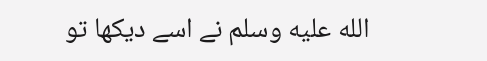الله عليه وسلم نے اسے دیکھا تو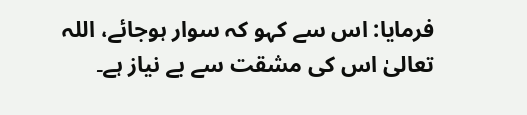فرمایا: اس سے کہو کہ سوار ہوجائے، اللہ تعالیٰ اس کی مشقت سے بے نیاز ہے۔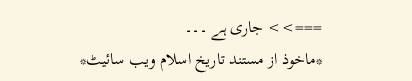===>> جاری ہے ۔۔۔
*ماخوذ از مستند تاریخ اسلام ویب سائیٹ*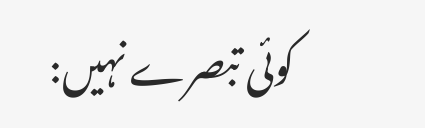کوئی تبصرے نہیں: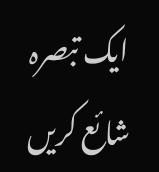ایک تبصرہ شائع کریں